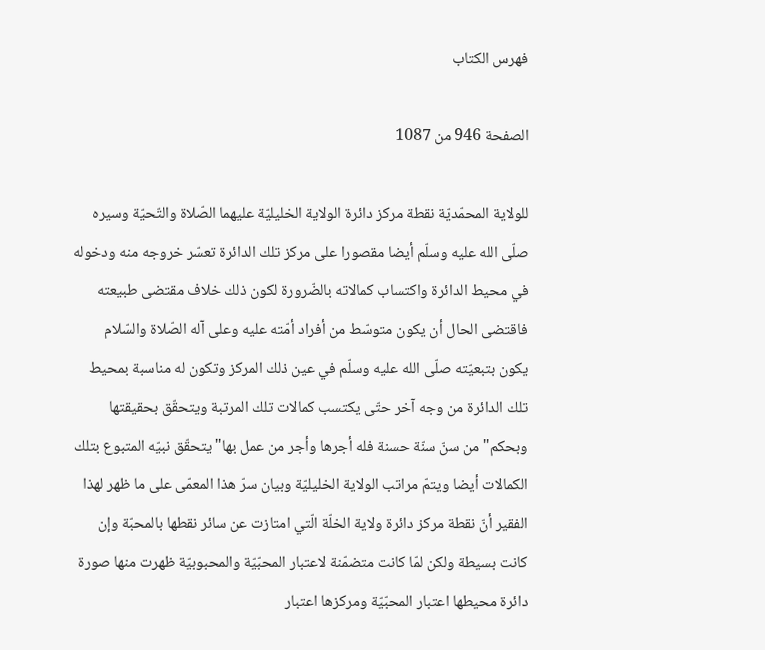فهرس الكتاب

الصفحة 946 من 1087

للولاية المحمّديّة نقطة مركز دائرة الولاية الخليليّة عليهما الصّلاة والتّحيّة وسيره صلّى الله عليه وسلّم أيضا مقصورا على مركز تلك الدائرة تعسّر خروجه منه ودخوله في محيط الدائرة واكتساب كمالاته بالضّرورة لكون ذلك خلاف مقتضى طبيعته فاقتضى الحال أن يكون متوسّط من أفراد أمّته عليه وعلى آله الصّلاة والسّلام يكون بتبعيّته صلّى الله عليه وسلّم في عين ذلك المركز وتكون له مناسبة بمحيط تلك الدائرة من وجه آخر حتّى يكتسب كمالات تلك المرتبة ويتحقّق بحقيقتها وبحكم"من سنّ سنّة حسنة فله أجرها وأجر من عمل بها"يتحقّق نبيّه المتبوع بتلك الكمالات أيضا ويتمّ مراتب الولاية الخليليّة وبيان سرّ هذا المعمّى على ما ظهر لهذا الفقير أنّ نقطة مركز دائرة ولاية الخلّة الّتي امتازت عن سائر نقطها بالمحبّة وإن كانت بسيطة ولكن لمّا كانت متضمّنة لاعتبار المحبّيّة والمحبوبيّة ظهرت منها صورة دائرة محيطها اعتبار المحبّيّة ومركزها اعتبار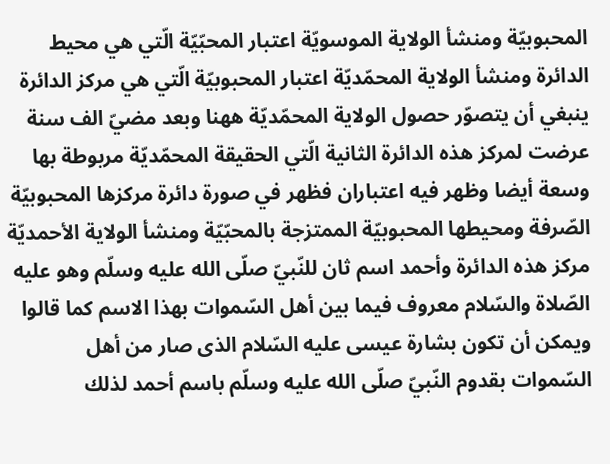المحبوبيّة ومنشأ الولاية الموسويّة اعتبار المحبّيّة الّتي هي محيط الدائرة ومنشأ الولاية المحمّديّة اعتبار المحبوبيّة الّتي هي مركز الدائرة ينبغي أن يتصوّر حصول الولاية المحمّديّة ههنا وبعد مضيّ الف سنة عرضت لمركز هذه الدائرة الثانية الّتي الحقيقة المحمّديّة مربوطة بها وسعة أيضا وظهر فيه اعتباران فظهر في صورة دائرة مركزها المحبوبيّة الصّرفة ومحيطها المحبوبيّة الممتزجة بالمحبّيّة ومنشأ الولاية الأحمديّة مركز هذه الدائرة وأحمد اسم ثان للنّبيّ صلّى الله عليه وسلّم وهو عليه الصّلاة والسّلام معروف فيما بين أهل السّموات بهذا الاسم كما قالوا ويمكن أن تكون بشارة عيسى عليه السّلام الذى صار من أهل السّموات بقدوم النّبيّ صلّى الله عليه وسلّم باسم أحمد لذلك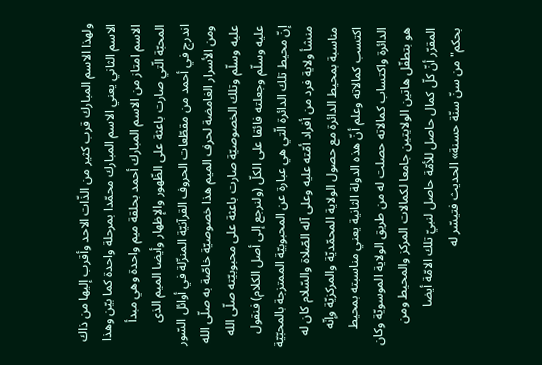ولهذا الاسم المبارك قرب كثير من الذّات الاحد وأقرب إليها من ذاك الاسم الثاني يعني الاسم المبارك محمّدا بمرحلة واحدة كما بيّن وهذا الاسم امتاز من الاسم المبارك أحمد بحلقة ميم واحدة وهي مبدأ المحبّة الّتي صارت باعثة على الظّهور والإظهار وأيضا الميم الذى اندرج في أحمد من مقطّعات الحروف القرآنيّة المنزّلة في أوائل السّور ومن الأسرار الغامضة لحرف الميم هذا خصوصيّة خاصّة به صلّى الله عليه وسلّم وتلك الخصوصيّة صارت باعثة على محبوبيّته صلّى الله عليه وسلّم وجعلته فائقا على الكلّ (ولنرجع إلى أصل الكلام) فنقول إنّ محيط تلك الدائرة الّتي هي عبارة عن المحبوبيّة الممتزجة بالمحبّيّة منشأ ولاية فرد من أفراد أمّته عليه وعلى آله الصّلاة والسّلام كان له مناسبة بمحيط الدائرة مع حصول الولاية المحمّديّة والمركزيّة وإنّه اكتسب كمالاته وعلم أنّ هذه الدولة الثانية يعني مناسبته بمحيط الدائرة واكتساب كمالاته حصلت له من طريق الولاية الموسويّة وكان هو بتطفّل هاتين الولايتين جامعا لكمالات المركز والمحيط ومن المقرّر أنّ كلّ كمال حاصل للأمّة حاصل لنبيّ تلك الامّة أيضا بحكم"من سنّ سنّة حسنة» الحديث فتيسّر له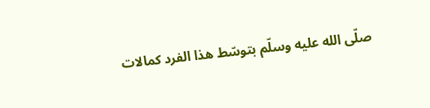صلّى الله عليه وسلّم بتوسّط هذا الفرد كمالات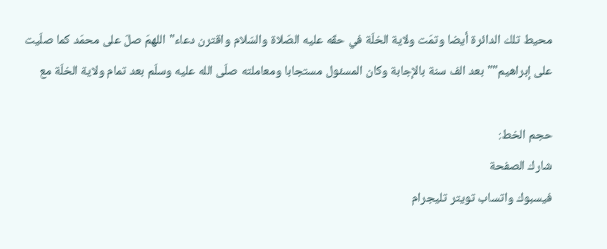محيط تلك الدائرة أيضا وتمّت ولاية الخلّة في حقّه عليه الصّلاة والسّلام واقترن دعاء"اللهمّ صلّ على محمّد كما صلّيت على إبراهيم""بعد الف سنة بالإجابة وكان المسئول مستجابا ومعاملته صلّى الله عليه وسلّم بعد تمام ولاية الخلّة مع

حجم الخط:
شارك الصفحة
فيسبوك واتساب تويتر تليجرام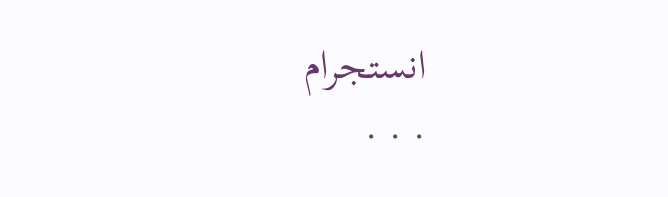انستجرام
. . .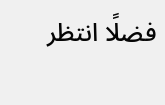فضلًا انتظر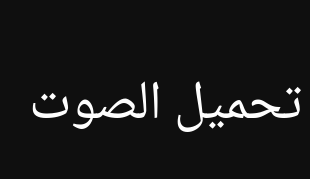تحميل الصوت